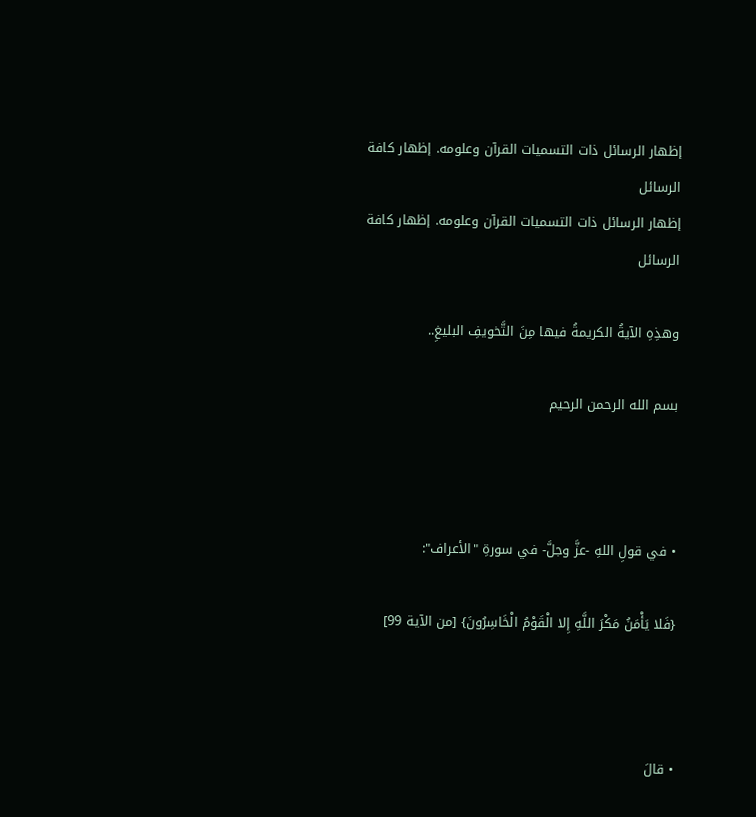إظهار الرسائل ذات التسميات القرآن وعلومه. إظهار كافة الرسائل
إظهار الرسائل ذات التسميات القرآن وعلومه. إظهار كافة الرسائل

وهذِهِ الآيةُ الكريمةُ فيها مِنَ التَّخويفِ البليغِ..

بسم الله الرحمن الرحيم



• في قولِ اللهِ -عزَّ وجلَّ- في سورةِ "الأعراف":

{فَلا يَأْمَنُ مَكْرَ اللَّهِ إِلا الْقَوْمُ الْخَاسِرُونَ} [من الآية 99]



• قالَ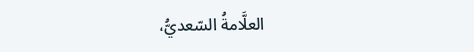العلَّامةُ السّعديُّ،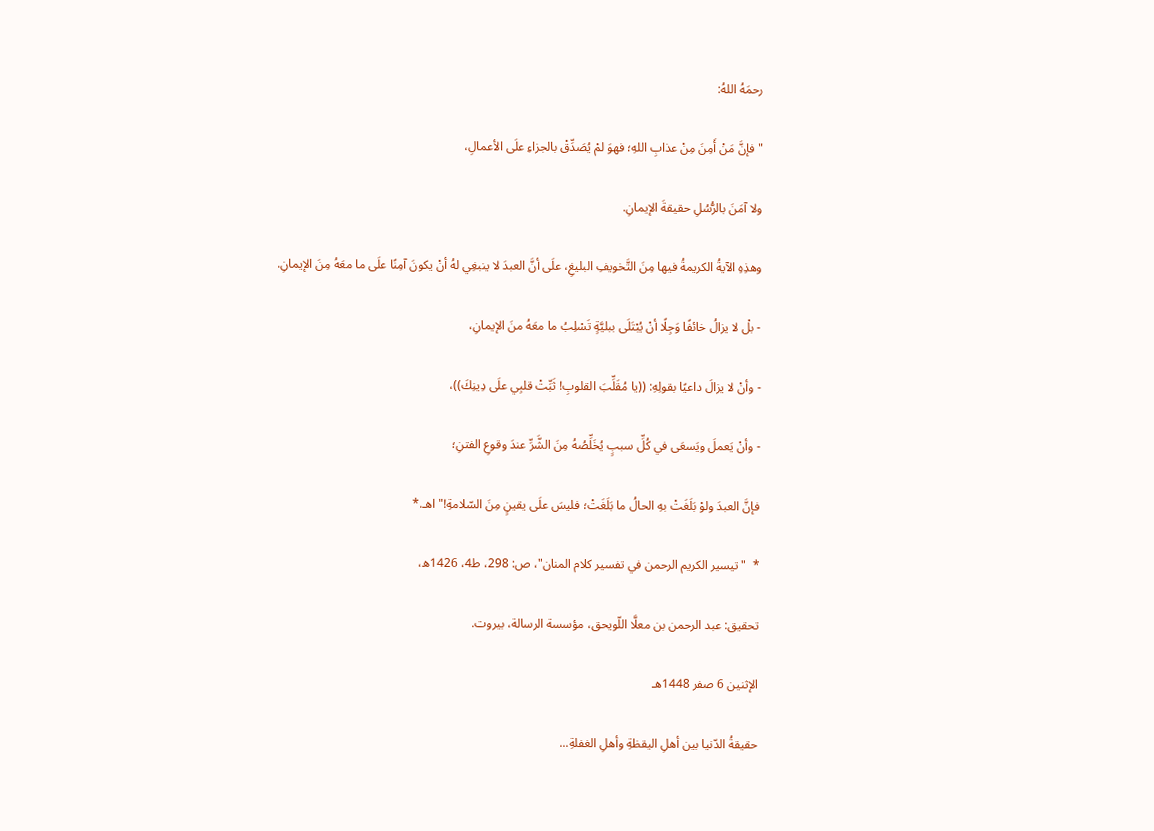رحمَهُ اللهُ:

"فإنَّ مَنْ أَمِنَ مِنْ عذابِ اللهِ؛ فهوَ لمْ يُصَدِّقْ بالجزاءِ علَى الأعمالِ،

ولا آمَنَ بالرُّسُلِ حقيقةَ الإيمانِ.

وهذِهِ الآيةُ الكريمةُ فيها مِنَ التَّخويفِ البليغِ، علَى أنَّ العبدَ لا ينبغِي لهُ أنْ يكونَ آمِنًا علَى ما معَهُ مِنَ الإيمانِ.

- بلْ لا يزالُ خائفًا وَجِلًا أنْ يُبْتَلَى ببليَّةٍ تَسْلِبُ ما معَهُ منَ الإيمانِ،

- وأنْ لا يزالَ داعيًا بقولِهِ: ((يا مُقَلِّبَ القلوبِ! ثَبِّتْ قلبِي علَى دِينِكَ))،

- وأنْ يَعملَ ويَسعَى في كُلِّ سببٍ يُخَلِّصُهُ مِنَ الشَّرِّ عندَ وقوعِ الفتنِ؛

فإنَّ العبدَ ولوْ بَلَغَتْ بهِ الحالُ ما بَلَغَتْ؛ فليسَ علَى يقينٍ مِنَ السّلامةِ!"اهـ.*

*  "تيسير الكريم الرحمن في تفسير كلام المنان"، ص: 298، ط4، 1426ه،

تحقيق: عبد الرحمن بن معلَّا اللّويحق، مؤسسة الرسالة، بيروت.

الإثنين 6 صفر 1448هـ

حقيقةُ الدّنيا بين أهلِ اليقظةِ وأهلِ الغفلةِ...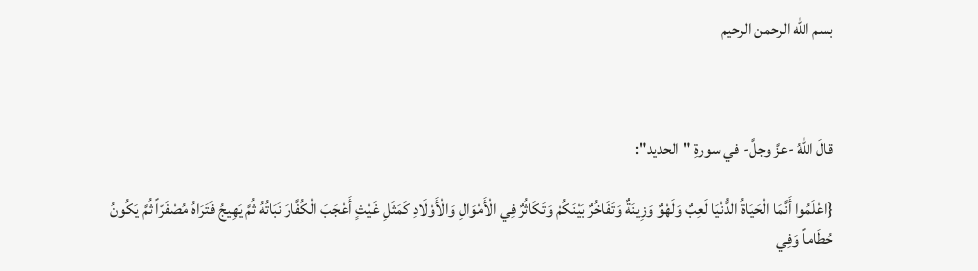بسم الله الرحمن الرحيم



قالَ اللهُ -عزَّ وجلَّ- في سورةِ "الحديد":

{اعْلَمُوا أَنَّمَا الْحَيَاةُ الدُّنْيَا لَعِبٌ وَلَهْوٌ وَزِينَةٌ وَتَفَاخُرٌ بَيْنَكُمْ وَتَكَاثُرٌ فِي الْأَمْوَالِ وَالْأَوْلَادِ كَمَثَلِ غَيْثٍ أَعْجَبَ الْكُفَّارَ نَبَاتُهُ ثُمَّ يَهِيجُ فَتَرَاهُ مُصْفَرّاً ثُمَّ يَكُونُ حُطَاماً وَفِي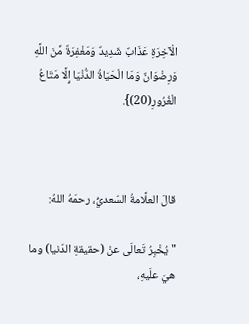الْآخِرَةِ عَذَابٌ شَدِيدٌ وَمَغْفِرَةٌ مِّنَ اللَّهِ وَرِضْوَانٌ وَمَا الْحَيَاةُ الدُّنْيَا إِلَّا مَتَاعُ الْغُرُورِ(20)}.



قالَ العلَّامةُ السّعديُّ، رحمَهُ اللهُ:

"يُخْبِرُ تَعالَى عنْ (حقيقةِ الدّنيا) وما هيَ علَيهِ،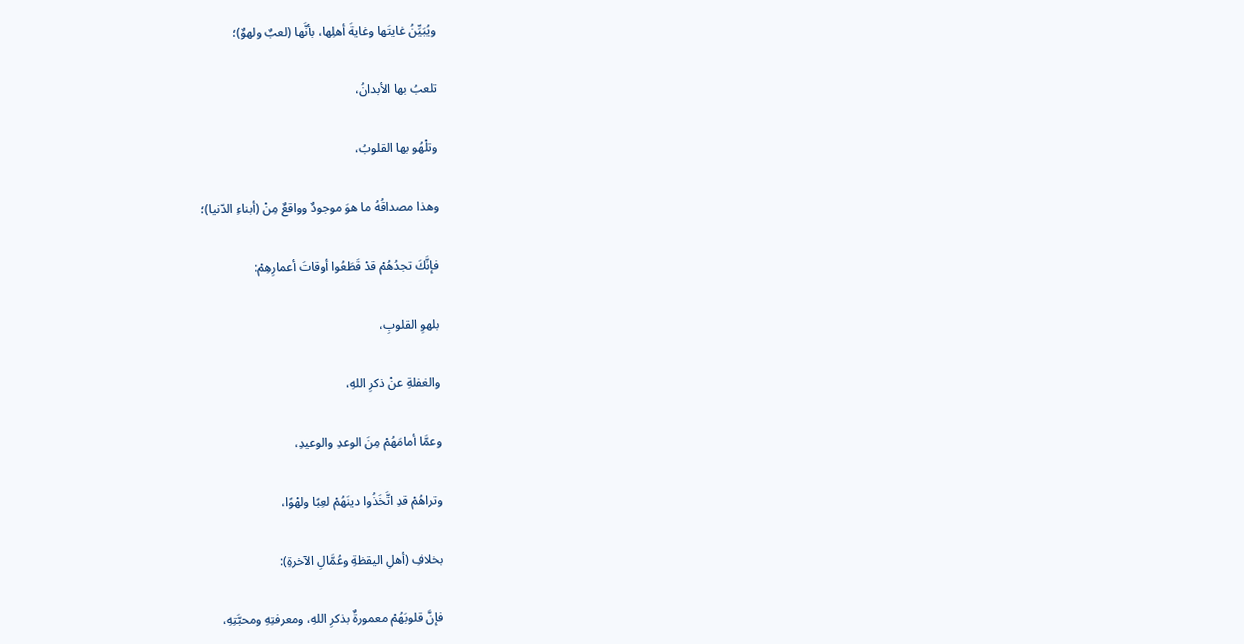ويُبَيِّنُ غايتَها وغايةَ أهلِها، بأنَّها (لعبٌ ولهوٌ)؛

تلعبُ بها الأبدانُ،

وتلْهُو بها القلوبُ،

وهذا مصداقُهُ ما هوَ موجودٌ وواقعٌ مِنْ (أبناءِ الدّنيا)؛

فإنَّكَ تجدُهُمْ قدْ قَطَعُوا أوقاتَ أعمارِهِمْ:

بلهوِ القلوبِ،

والغفلةِ عنْ ذكرِ اللهِ،

وعمَّا أمامَهُمْ مِنَ الوعدِ والوعيدِ،

وتراهُمْ قدِ اتَّخَذُوا دينَهُمْ لعِبًا ولهْوًا،

بخلافِ (أهلِ اليقظةِ وعُمَّالِ الآخرةِ):

فإنَّ قلوبَهُمْ معمورةٌ بذكرِ اللهِ، ومعرفتِهِ ومحبَّتِهِ،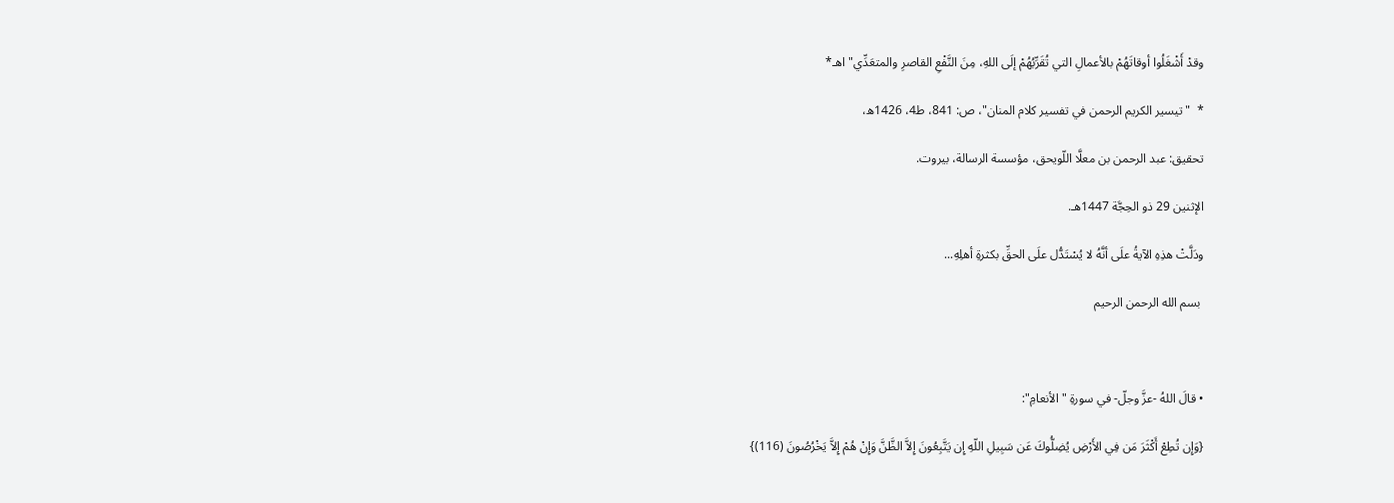وقدْ أَشْغَلُوا أوقاتَهُمْ بالأعمالِ التي تُقَرِّبُهُمْ إلَى اللهِ، مِنَ النَّفْعِ القاصرِ والمتعَدِّي" اهـ*

*  "تيسير الكريم الرحمن في تفسير كلام المنان"، ص: 841، ط4، 1426ه،

تحقيق: عبد الرحمن بن معلَّا اللّويحق، مؤسسة الرسالة، بيروت.

الإثنين 29 ذو الحِجَّة 1447هـ.

ودَلَّتْ هذِهِ الآيةُ علَى أنَّهُ لا يُسْتَدُّل علَى الحقِّ بكثرةِ أهلِهِ...

 بسم الله الرحمن الرحيم



• قالَ اللهُ -عزَّ وجلّ- في سورةِ "الأنعامِ":

{وَإِن تُطِعْ أَكْثَرَ مَن فِي الأَرْضِ يُضِلُّوكَ عَن سَبِيلِ اللّهِ إِن يَتَّبِعُونَ إِلاَّ الظَّنَّ وَإِنْ هُمْ إِلاَّ يَخْرُصُونَ (116)}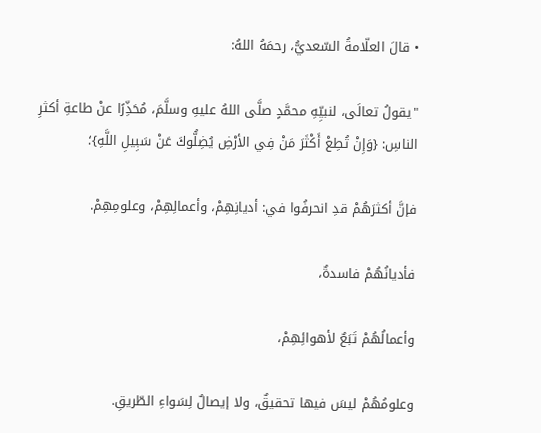• قالَ العلّامةُ السّعديُّ، رحمَهُ اللهُ:

"يقولُ تعالَى، لنبيِّهِ محمَّدٍ صلَّى اللهُ عليهِ وسلَّمَ، مُحَذِّرًا عنْ طاعةِ أكثرِ الناسِ: {وَإِنْ تُطِعْ أَكْثَرَ مَنْ فِي الأرْضِ يُضِلُّوكَ عَنْ سَبِيلِ اللَّهِ}؛

فإنَّ أكثرَهُمْ قدِ انحرفُوا في: أديانِهِمْ، وأعمالِهِمْ، وعلومِهِمْ.

فأديانُهُمْ فاسدةٌ،

وأعمالُهُمْ تَبَعٌ لأهوائِهِمْ،

وعلومُهُمْ ليسَ فيها تحقيقٌ، ولا إيصالٌ لِسَواءِ الطّريقِ.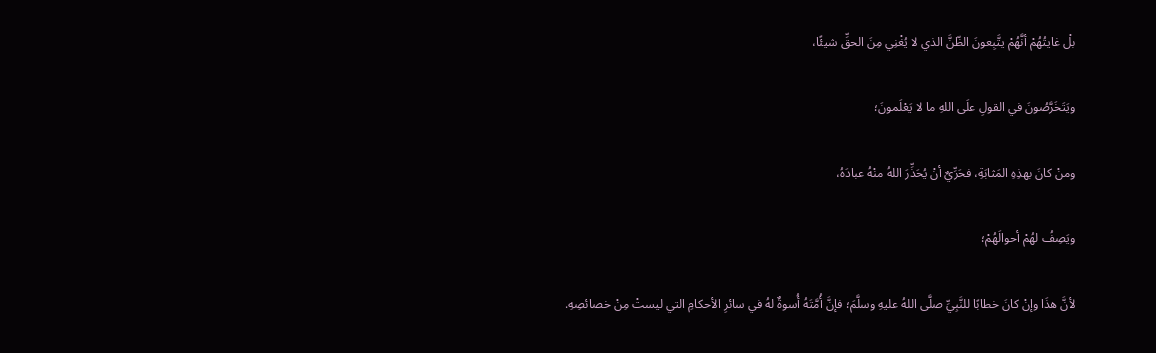بلْ غايتُهُمْ أنَّهُمْ يتَّبِعونَ الظّنَّ الذي لا يُغْنِي مِنَ الحقِّ شيئًا،

ويَتَخَرَّصُونَ في القولِ علَى اللهِ ما لا يَعْلَمونَ؛

ومنْ كانَ بهذِهِ المَثابَةِ، فحَرِّيٌ أنْ يُحَذِّرَ اللهُ منْهُ عبادَهُ،

ويَصِفُ لهُمْ أحوالَهُمْ؛

لأنَّ هذَا وإنْ كانَ خطابًا للنَّبِيِّ صلَّى اللهُ عليهِ وسلَّمَ؛ فإنَّ أُمَّتَهُ أُسوةٌ لهُ في سائرِ الأحكامِ التي ليستْ مِنْ خصائصِهِ.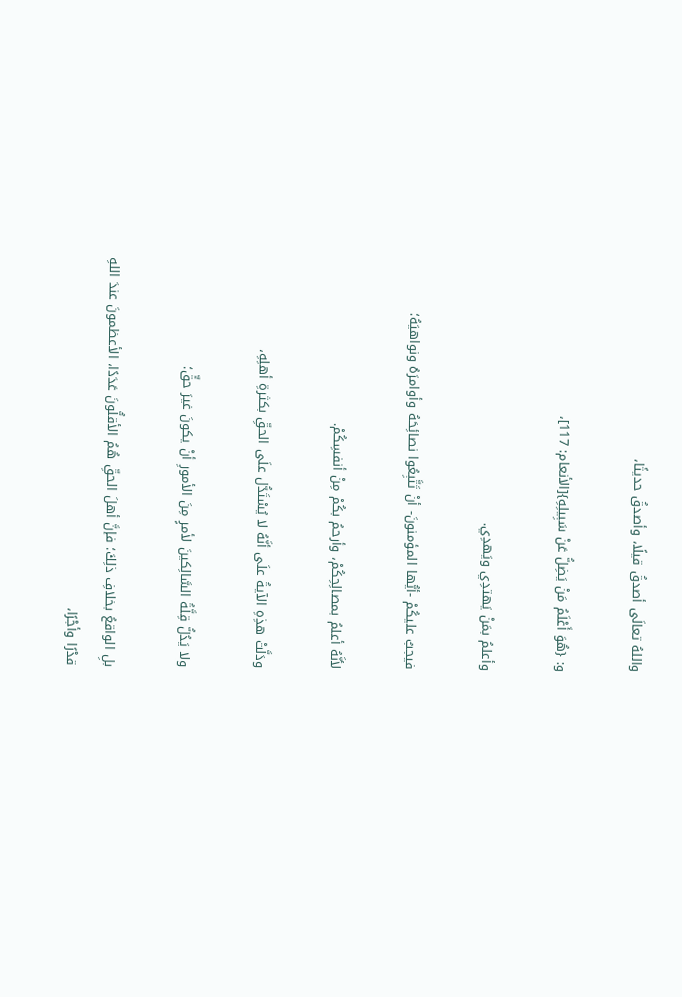واللهُ تعالَى أصدقُ قيلًا، وأصدقُ حديثًا،

و: {هُوَ أَعْلَمُ مَنْ يَضِلُّ عَنْ سَبِيلِهِ}[الأنعام: 117]،

وأعلمُ بمَنْ يَهتدِي ويَهدِي.

فيجبُ عليكُمْ -أيُّها المؤمنونَ- أنْ تَتَّبِعُوا نصائِحَهُ وأوامرَهُ ونواهيَهُ؛

لأنَّهُ أعلمُ بمصالِحِكُمْ، وأرحمُ بكُمْ مِنْ أنفسِكُمْ.

ودَلَّتْ هذِهِ الآيةُ علَى أنَّهُ لا يُسْتَدُّل علَى الحقِّ بكثرةِ أهلِهِ،

ولا يَدُلُّ قِلَّةُ السَّالِكينَ لأمرٍ مِنَ الأمورِ أنْ يكونَ غيرَ حقٍّ؛

بلِ الواقعُ بخلافِ ذلِكَ؛ فإنَّ أهلَ الحقِّ هُمُ الأقلُّونَ عَدَدًا، الأعظمونَ عندَ اللهِ قدْرًا وأجْرًا،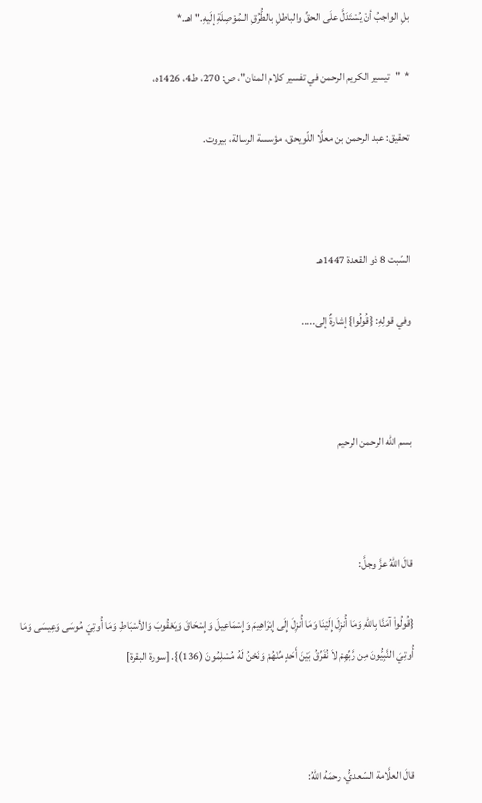بلِ الواجبُ أنْ يُسْتَدَلَّ علَى الحقِّ والباطلِ بالطُّرُقِ الـمُوْصِلَةِ إلَيهِ." اهـ.*

*  "تيسير الكريم الرحمن في تفسير كلام المنان"، ص: 270، ط4، 1426ه،

تحقيق: عبد الرحمن بن معلَّا اللّويحق، مؤسسة الرسالة، بيروت.



السّبت 8 ذو القعدة 1447هـ

وفي قولِهِ: {قُولُوا} إشارةٌ إلى.....



بسم الله الرحمن الرحيم



قالَ اللهُ عزَّ وجلَّ:

{قُولُواْ آمَنَّا بِاللّهِ وَمَا أُنزِلَ إِلَيْنَا وَمَا أُنزِلَ إِلَى إِبْرَاهِيمَ وَإِسْمَاعِيلَ وَإِسْحَاقَ وَيَعْقُوبَ وَالأسْبَاطِ وَمَا أُوتِيَ مُوسَى وَعِيسَى وَمَا أُوتِيَ النَّبِيُّونَ مِن رَّبِّهِمْ لاَ نُفَرِّقُ بَيْنَ أَحَدٍ مِّنْهُمْ وَنَحْنُ لَهُ مُسْلِمُونَ (136)}. [سورة البقرة]



قالَ العلَّامة السّعديُّ، رحمَهُ اللهُ: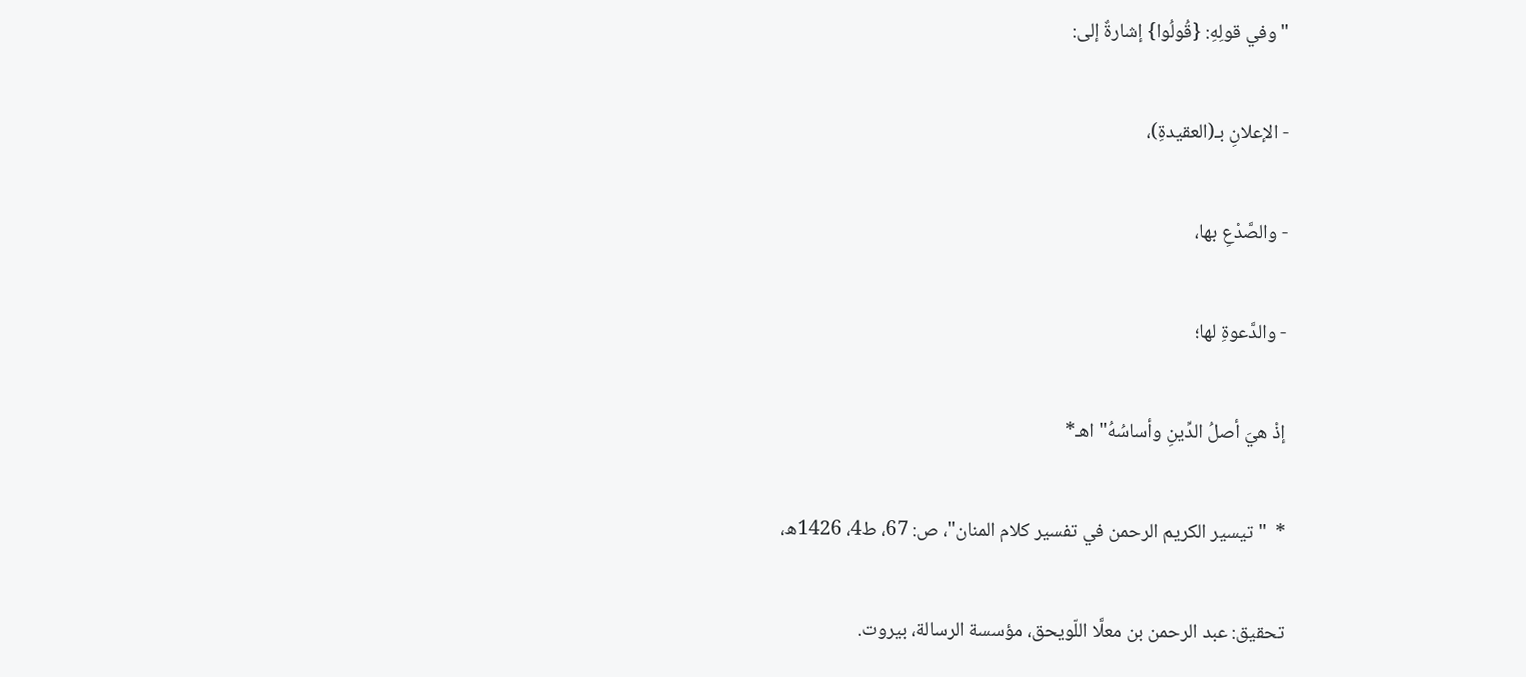"وفي قولِهِ: {قُولُوا} إشارةٌ إلى:

- الإعلانِ بـ(العقيدةِ)،

- والصَّدْعِ بها،

- والدَّعوةِ لها؛

إذْ هيَ أصلُ الدِّينِ وأساسُهُ" اهـ*

*  "تيسير الكريم الرحمن في تفسير كلام المنان"، ص: 67، ط4، 1426ه،

تحقيق: عبد الرحمن بن معلَّا اللّويحق، مؤسسة الرسالة، بيروت.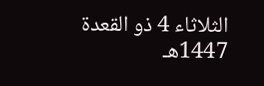الثلاثاء 4 ذو القعدة 1447هـ